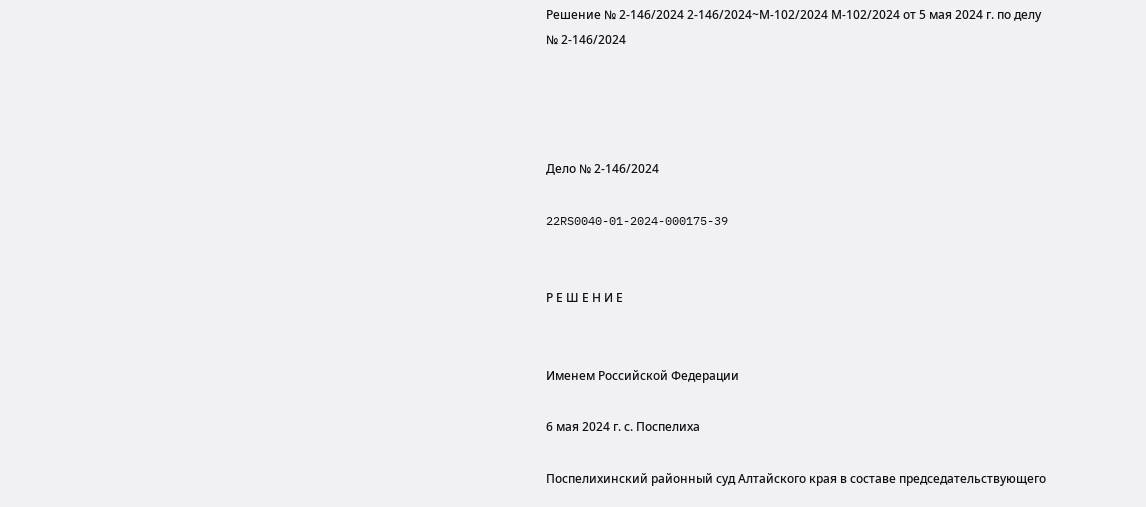Решение № 2-146/2024 2-146/2024~М-102/2024 М-102/2024 от 5 мая 2024 г. по делу № 2-146/2024




Дело № 2-146/2024

22RS0040-01-2024-000175-39


Р Е Ш Е Н И Е


Именем Российской Федерации

6 мая 2024 г. с. Поспелиха

Поспелихинский районный суд Алтайского края в составе председательствующего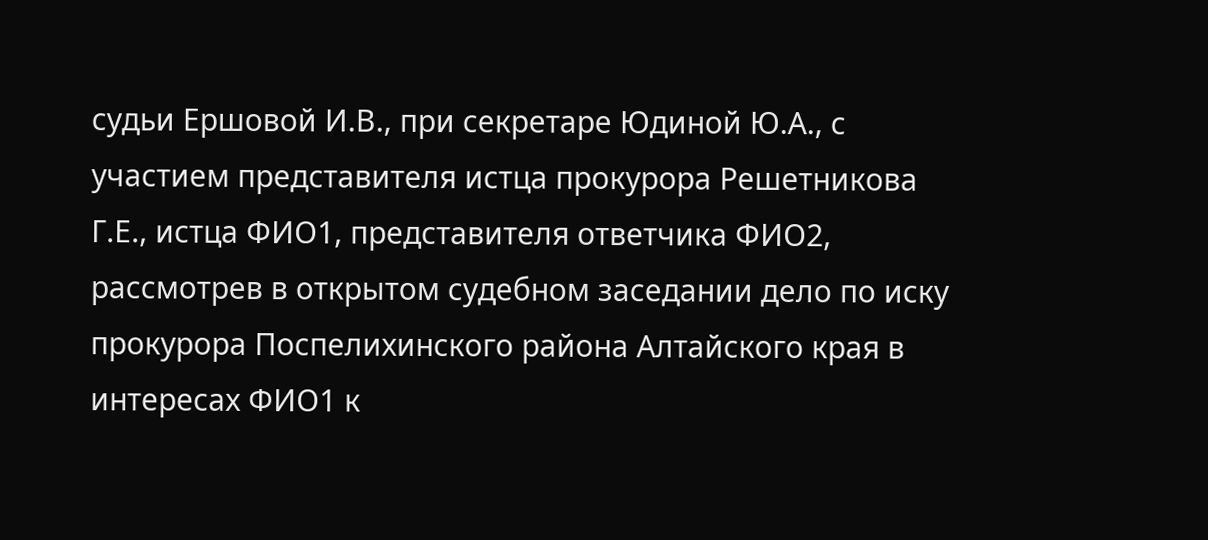судьи Ершовой И.В., при секретаре Юдиной Ю.А., с участием представителя истца прокурора Решетникова Г.Е., истца ФИО1, представителя ответчика ФИО2, рассмотрев в открытом судебном заседании дело по иску прокурора Поспелихинского района Алтайского края в интересах ФИО1 к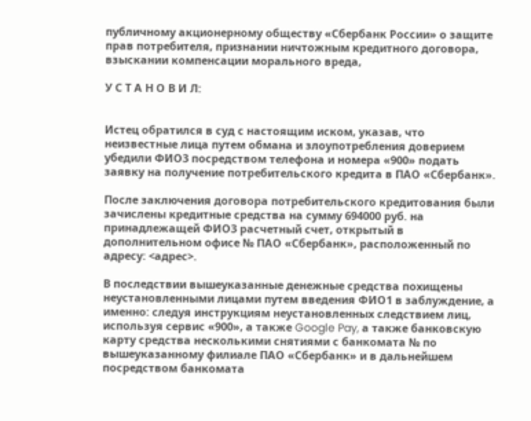публичному акционерному обществу «Сбербанк России» о защите прав потребителя, признании ничтожным кредитного договора, взыскании компенсации морального вреда,

У С Т А Н О В И Л:


Истец обратился в суд с настоящим иском, указав, что неизвестные лица путем обмана и злоупотребления доверием убедили ФИО3 посредством телефона и номера «900» подать заявку на получение потребительского кредита в ПАО «Сбербанк».

После заключения договора потребительского кредитования были зачислены кредитные средства на сумму 694000 руб. на принадлежащей ФИО3 расчетный счет, открытый в дополнительном офисе № ПАО «Сбербанк», расположенный по адресу: <адрес>.

В последствии вышеуказанные денежные средства похищены неустановленными лицами путем введения ФИО1 в заблуждение, а именно: следуя инструкциям неустановленных следствием лиц, используя сервис «900», а также Google Pay, а также банковскую карту средства несколькими снятиями с банкомата № по вышеуказанному филиале ПАО «Сбербанк» и в дальнейшем посредством банкомата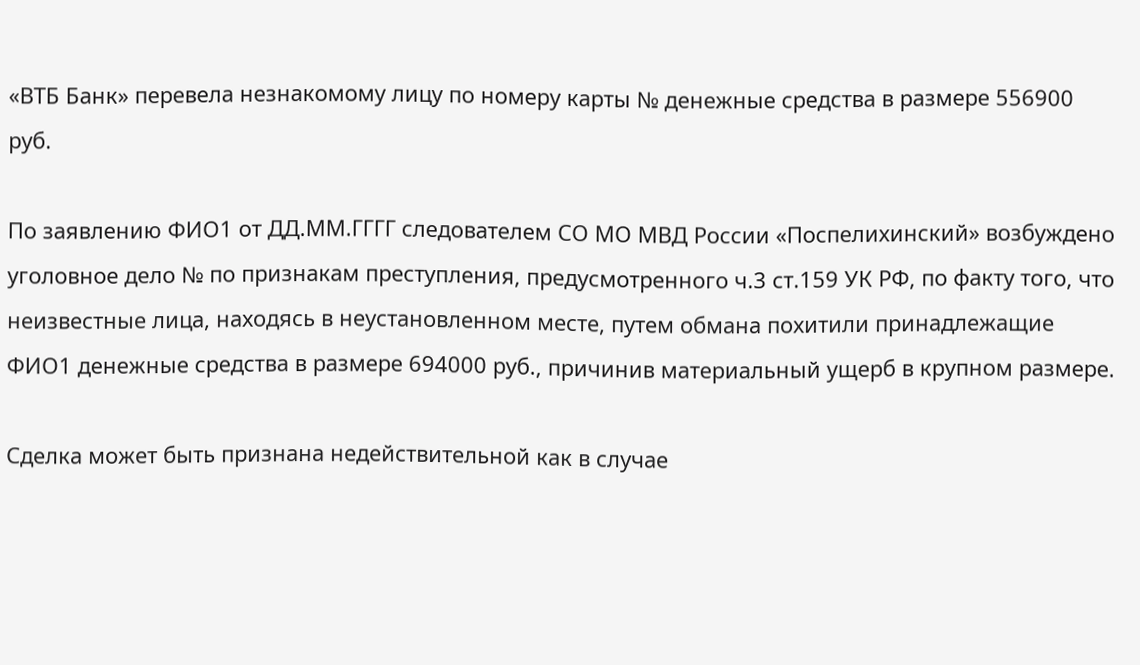«ВТБ Банк» перевела незнакомому лицу по номеру карты № денежные средства в размере 556900 руб.

По заявлению ФИО1 от ДД.ММ.ГГГГ следователем СО МО МВД России «Поспелихинский» возбуждено уголовное дело № по признакам преступления, предусмотренного ч.3 ст.159 УК РФ, по факту того, что неизвестные лица, находясь в неустановленном месте, путем обмана похитили принадлежащие ФИО1 денежные средства в размере 694000 руб., причинив материальный ущерб в крупном размере.

Сделка может быть признана недействительной как в случае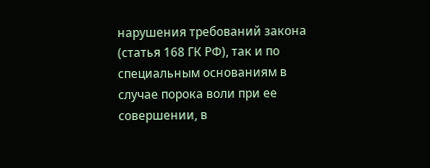нарушения требований закона (статья 168 ГК РФ), так и по специальным основаниям в случае порока воли при ее совершении, в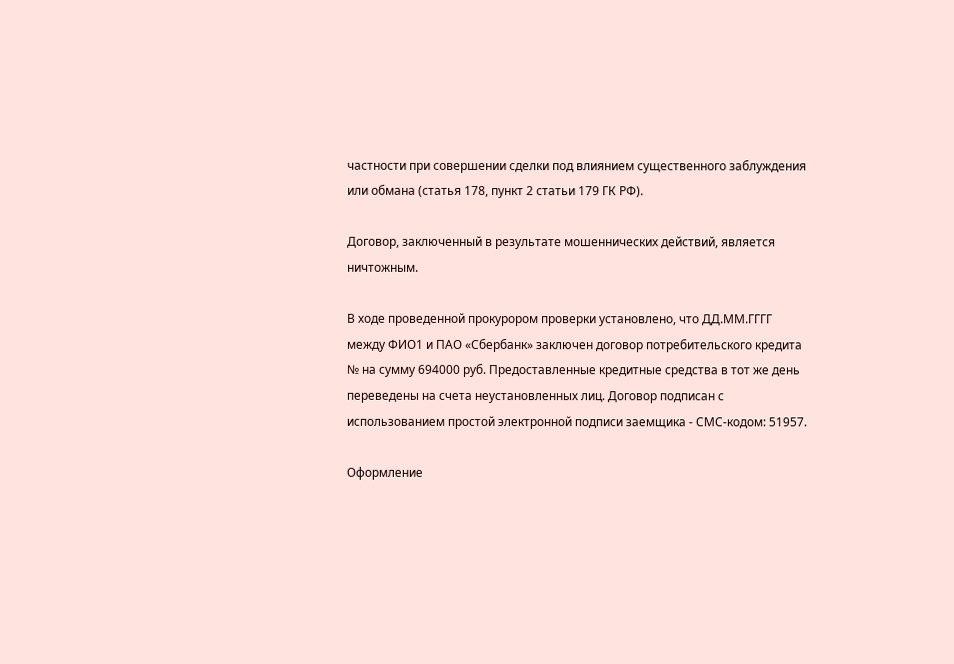частности при совершении сделки под влиянием существенного заблуждения или обмана (статья 178, пункт 2 статьи 179 ГК РФ).

Договор, заключенный в результате мошеннических действий, является ничтожным.

В ходе проведенной прокурором проверки установлено, что ДД.ММ.ГГГГ между ФИО1 и ПАО «Сбербанк» заключен договор потребительского кредита № на сумму 694000 руб. Предоставленные кредитные средства в тот же день переведены на счета неустановленных лиц. Договор подписан с использованием простой электронной подписи заемщика - СМС-кодом: 51957.

Оформление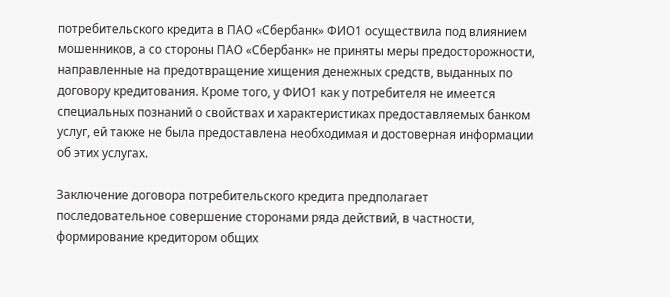потребительского кредита в ПАО «Сбербанк» ФИО1 осуществила под влиянием мошенников, а со стороны ПАО «Сбербанк» не приняты меры предосторожности, направленные на предотвращение хищения денежных средств, выданных по договору кредитования. Кроме того, у ФИО1 как у потребителя не имеется специальных познаний о свойствах и характеристиках предоставляемых банком услуг, ей также не была предоставлена необходимая и достоверная информации об этих услугах.

Заключение договора потребительского кредита предполагает последовательное совершение сторонами ряда действий, в частности, формирование кредитором общих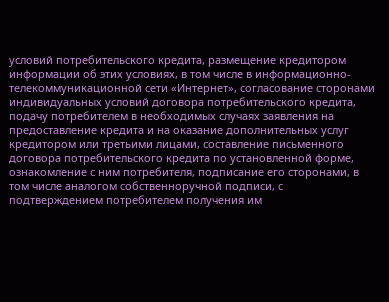условий потребительского кредита, размещение кредитором информации об этих условиях, в том числе в информационно-телекоммуникационной сети «Интернет», согласование сторонами индивидуальных условий договора потребительского кредита, подачу потребителем в необходимых случаях заявления на предоставление кредита и на оказание дополнительных услуг кредитором или третьими лицами, составление письменного договора потребительского кредита по установленной форме, ознакомление с ним потребителя, подписание его сторонами, в том числе аналогом собственноручной подписи, с подтверждением потребителем получения им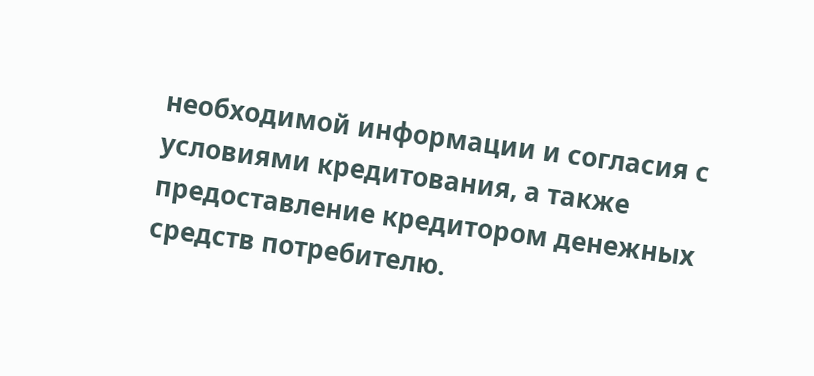необходимой информации и согласия с условиями кредитования, а также предоставление кредитором денежных средств потребителю.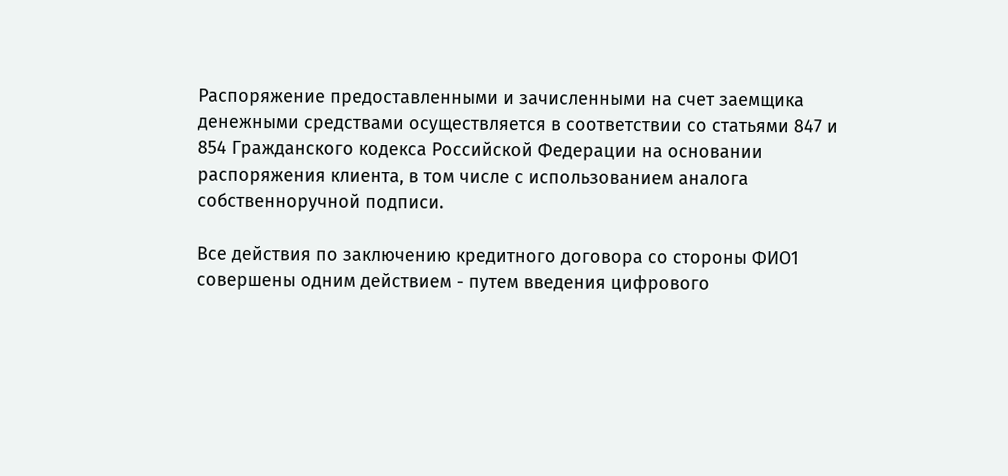Распоряжение предоставленными и зачисленными на счет заемщика денежными средствами осуществляется в соответствии со статьями 847 и 854 Гражданского кодекса Российской Федерации на основании распоряжения клиента, в том числе с использованием аналога собственноручной подписи.

Все действия по заключению кредитного договора со стороны ФИО1 совершены одним действием - путем введения цифрового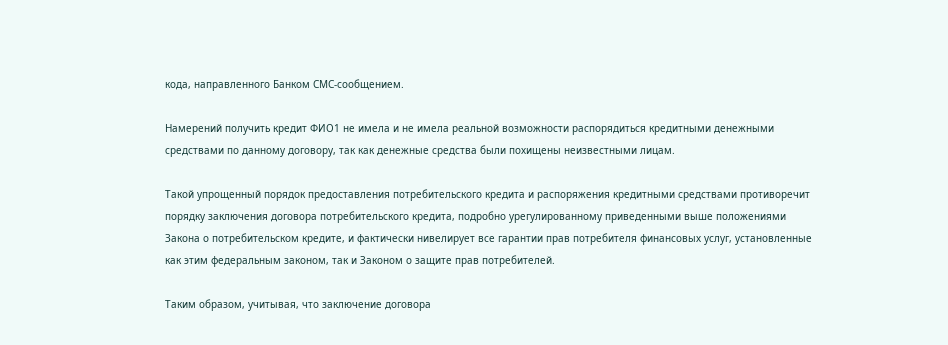кода, направленного Банком СМС-сообщением.

Намерений получить кредит ФИО1 не имела и не имела реальной возможности распорядиться кредитными денежными средствами по данному договору, так как денежные средства были похищены неизвестными лицам.

Такой упрощенный порядок предоставления потребительского кредита и распоряжения кредитными средствами противоречит порядку заключения договора потребительского кредита, подробно урегулированному приведенными выше положениями Закона о потребительском кредите, и фактически нивелирует все гарантии прав потребителя финансовых услуг, установленные как этим федеральным законом, так и Законом о защите прав потребителей.

Таким образом, учитывая, что заключение договора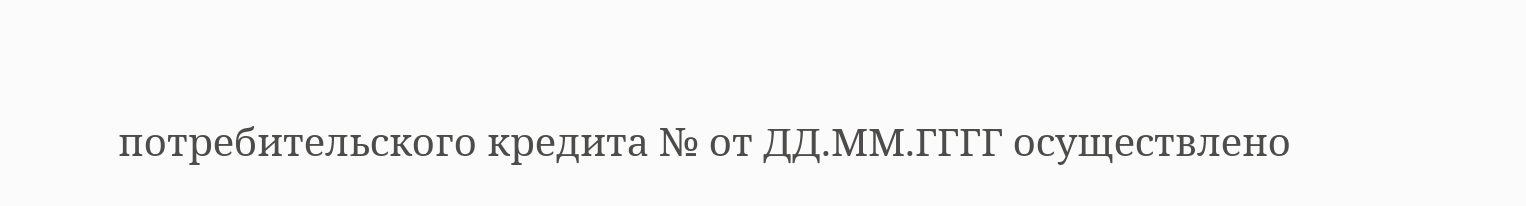потребительского кредита № от ДД.ММ.ГГГГ осуществлено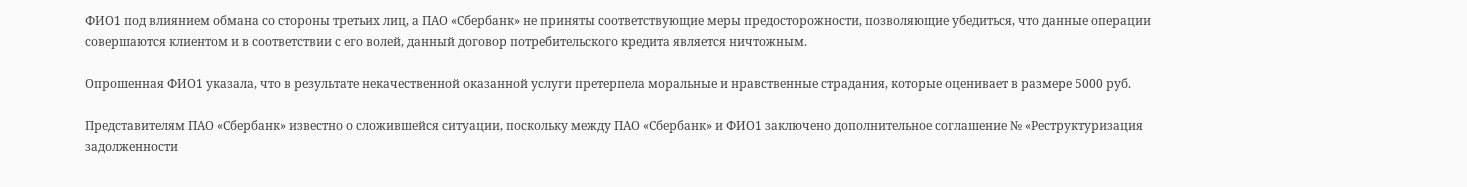ФИО1 под влиянием обмана со стороны третьих лиц, а ПАО «Сбербанк» не приняты соответствующие меры предосторожности, позволяющие убедиться, что данные операции совершаются клиентом и в соответствии с его волей, данный договор потребительского кредита является ничтожным.

Опрошенная ФИО1 указала, что в результате некачественной оказанной услуги претерпела моральные и нравственные страдания, которые оценивает в размере 5000 руб.

Представителям ПАО «Сбербанк» известно о сложившейся ситуации, поскольку между ПАО «Сбербанк» и ФИО1 заключено дополнительное соглашение № «Реструктуризация задолженности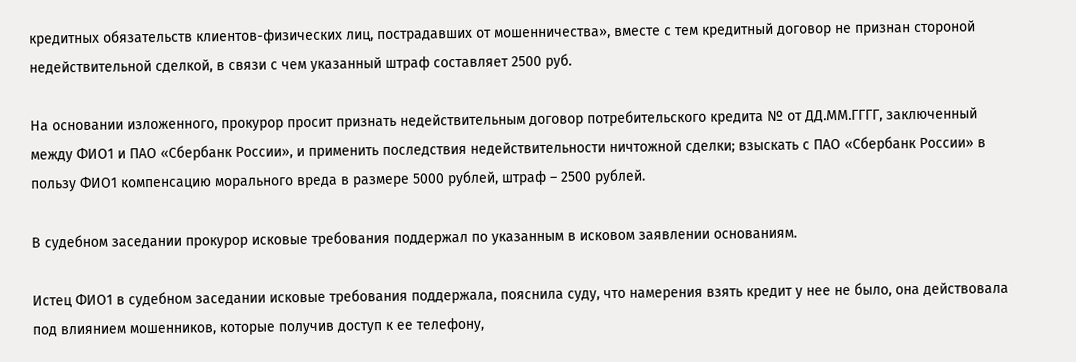кредитных обязательств клиентов-физических лиц, пострадавших от мошенничества», вместе с тем кредитный договор не признан стороной недействительной сделкой, в связи с чем указанный штраф составляет 2500 руб.

На основании изложенного, прокурор просит признать недействительным договор потребительского кредита № от ДД.ММ.ГГГГ, заключенный между ФИО1 и ПАО «Сбербанк России», и применить последствия недействительности ничтожной сделки; взыскать с ПАО «Сбербанк России» в пользу ФИО1 компенсацию морального вреда в размере 5000 рублей, штраф – 2500 рублей.

В судебном заседании прокурор исковые требования поддержал по указанным в исковом заявлении основаниям.

Истец ФИО1 в судебном заседании исковые требования поддержала, пояснила суду, что намерения взять кредит у нее не было, она действовала под влиянием мошенников, которые получив доступ к ее телефону,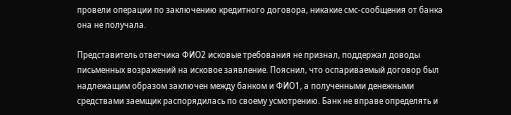провели операции по заключению кредитного договора, никакие смс-сообщения от банка она не получала.

Представитель ответчика ФИО2 исковые требования не признал, поддержал доводы письменных возражений на исковое заявление. Пояснил, что оспариваемый договор был надлежащим образом заключен между банком и ФИО1, а полученными денежными средствами заемщик распорядилась по своему усмотрению. Банк не вправе определять и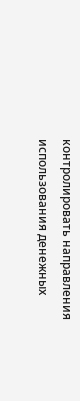контролировать направления использования денежных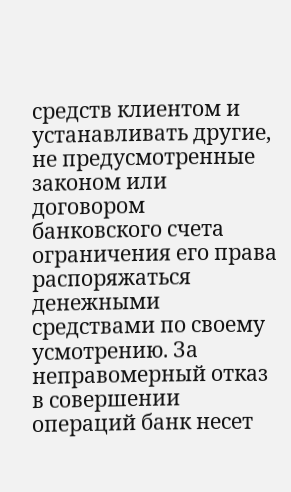средств клиентом и устанавливать другие, не предусмотренные законом или договором банковского счета ограничения его права распоряжаться денежными средствами по своему усмотрению. За неправомерный отказ в совершении операций банк несет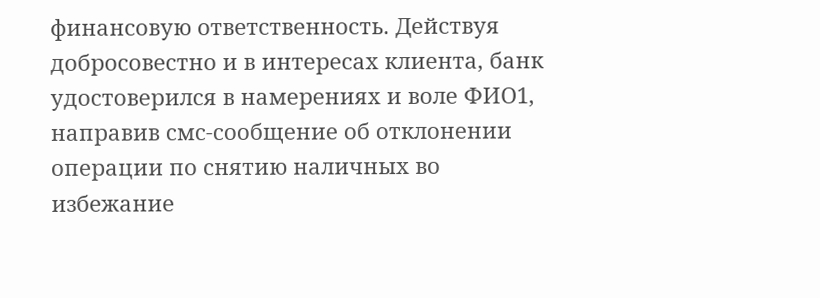финансовую ответственность. Действуя добросовестно и в интересах клиента, банк удостоверился в намерениях и воле ФИО1, направив смс-сообщение об отклонении операции по снятию наличных во избежание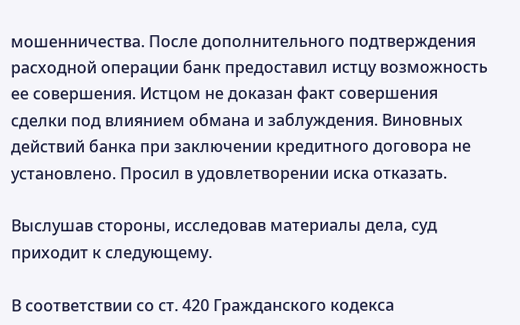мошенничества. После дополнительного подтверждения расходной операции банк предоставил истцу возможность ее совершения. Истцом не доказан факт совершения сделки под влиянием обмана и заблуждения. Виновных действий банка при заключении кредитного договора не установлено. Просил в удовлетворении иска отказать.

Выслушав стороны, исследовав материалы дела, суд приходит к следующему.

В соответствии со ст. 420 Гражданского кодекса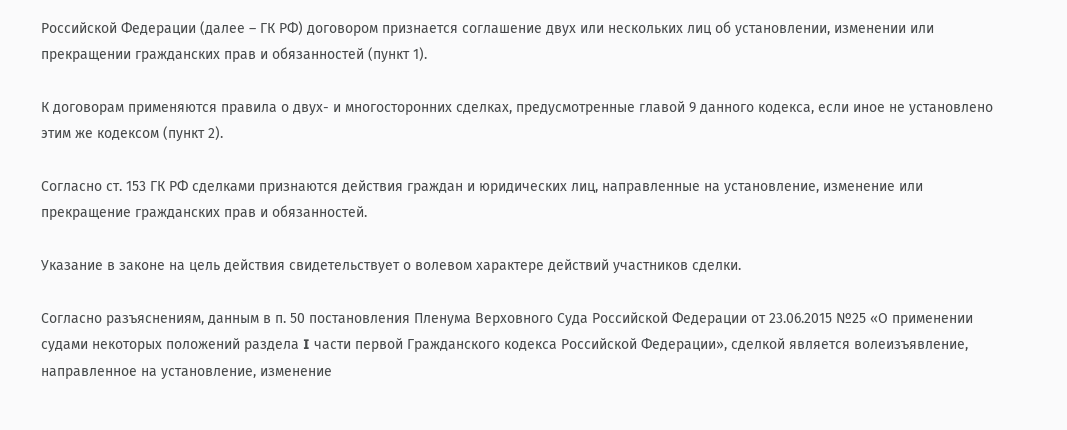Российской Федерации (далее – ГК РФ) договором признается соглашение двух или нескольких лиц об установлении, изменении или прекращении гражданских прав и обязанностей (пункт 1).

К договорам применяются правила о двух- и многосторонних сделках, предусмотренные главой 9 данного кодекса, если иное не установлено этим же кодексом (пункт 2).

Согласно ст. 153 ГК РФ сделками признаются действия граждан и юридических лиц, направленные на установление, изменение или прекращение гражданских прав и обязанностей.

Указание в законе на цель действия свидетельствует о волевом характере действий участников сделки.

Согласно разъяснениям, данным в п. 50 постановления Пленума Верховного Суда Российской Федерации от 23.06.2015 №25 «О применении судами некоторых положений раздела I части первой Гражданского кодекса Российской Федерации», сделкой является волеизъявление, направленное на установление, изменение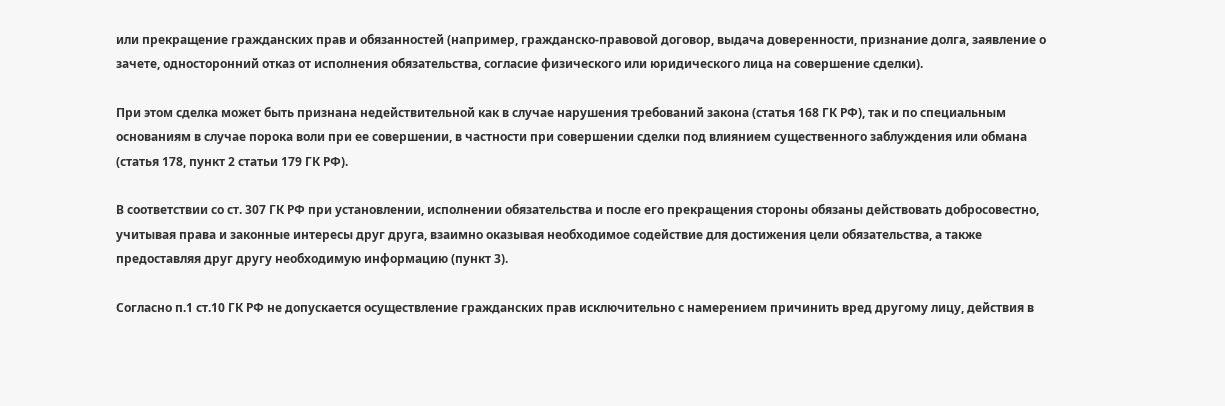или прекращение гражданских прав и обязанностей (например, гражданско-правовой договор, выдача доверенности, признание долга, заявление о зачете, односторонний отказ от исполнения обязательства, согласие физического или юридического лица на совершение сделки).

При этом сделка может быть признана недействительной как в случае нарушения требований закона (статья 168 ГК РФ), так и по специальным основаниям в случае порока воли при ее совершении, в частности при совершении сделки под влиянием существенного заблуждения или обмана (статья 178, пункт 2 статьи 179 ГК РФ).

В соответствии со ст. 307 ГК РФ при установлении, исполнении обязательства и после его прекращения стороны обязаны действовать добросовестно, учитывая права и законные интересы друг друга, взаимно оказывая необходимое содействие для достижения цели обязательства, а также предоставляя друг другу необходимую информацию (пункт 3).

Согласно п.1 ст.10 ГК РФ не допускается осуществление гражданских прав исключительно с намерением причинить вред другому лицу, действия в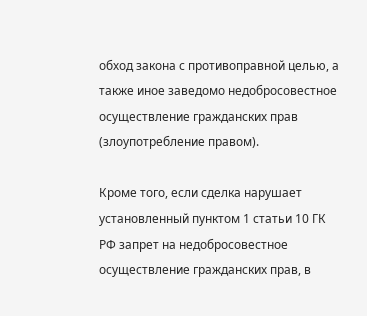обход закона с противоправной целью, а также иное заведомо недобросовестное осуществление гражданских прав (злоупотребление правом).

Кроме того, если сделка нарушает установленный пунктом 1 статьи 10 ГК РФ запрет на недобросовестное осуществление гражданских прав, в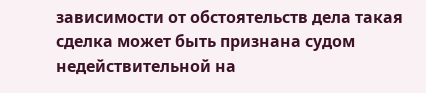зависимости от обстоятельств дела такая сделка может быть признана судом недействительной на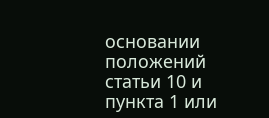основании положений статьи 10 и пункта 1 или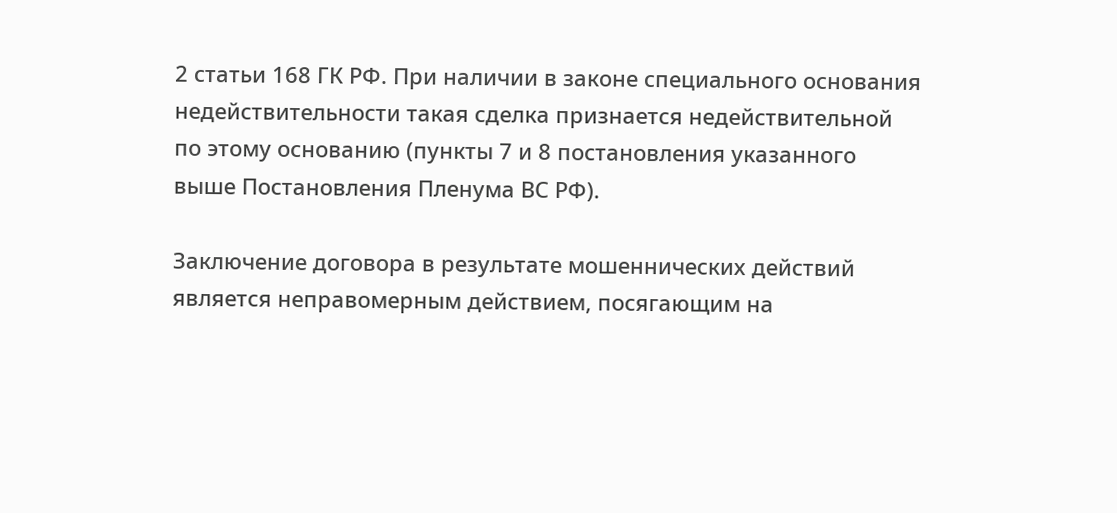2 статьи 168 ГК РФ. При наличии в законе специального основания недействительности такая сделка признается недействительной по этому основанию (пункты 7 и 8 постановления указанного выше Постановления Пленума ВС РФ).

Заключение договора в результате мошеннических действий является неправомерным действием, посягающим на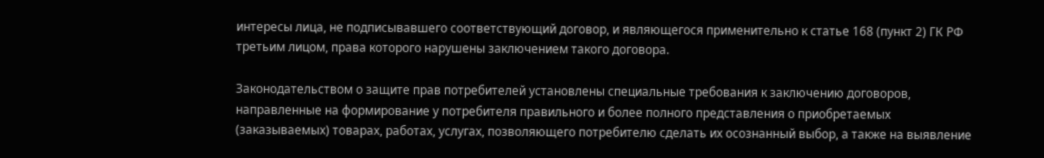интересы лица, не подписывавшего соответствующий договор, и являющегося применительно к статье 168 (пункт 2) ГК РФ третьим лицом, права которого нарушены заключением такого договора.

Законодательством о защите прав потребителей установлены специальные требования к заключению договоров, направленные на формирование у потребителя правильного и более полного представления о приобретаемых (заказываемых) товарах, работах, услугах, позволяющего потребителю сделать их осознанный выбор, а также на выявление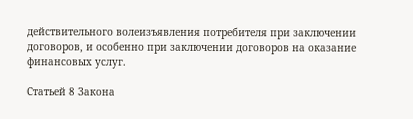действительного волеизъявления потребителя при заключении договоров, и особенно при заключении договоров на оказание финансовых услуг.

Статьей 8 Закона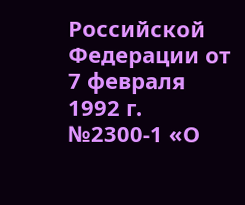Российской Федерации от 7 февраля 1992 г. №2300-1 «О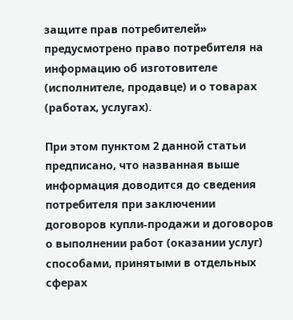защите прав потребителей» предусмотрено право потребителя на информацию об изготовителе (исполнителе, продавце) и о товарах (работах, услугах).

При этом пунктом 2 данной статьи предписано, что названная выше информация доводится до сведения потребителя при заключении договоров купли-продажи и договоров о выполнении работ (оказании услуг) способами, принятыми в отдельных сферах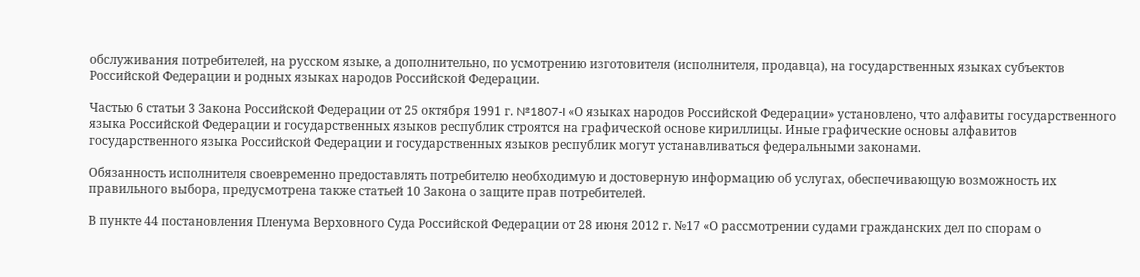обслуживания потребителей, на русском языке, а дополнительно, по усмотрению изготовителя (исполнителя, продавца), на государственных языках субъектов Российской Федерации и родных языках народов Российской Федерации.

Частью 6 статьи 3 Закона Российской Федерации от 25 октября 1991 г. №1807-I «О языках народов Российской Федерации» установлено, что алфавиты государственного языка Российской Федерации и государственных языков республик строятся на графической основе кириллицы. Иные графические основы алфавитов государственного языка Российской Федерации и государственных языков республик могут устанавливаться федеральными законами.

Обязанность исполнителя своевременно предоставлять потребителю необходимую и достоверную информацию об услугах, обеспечивающую возможность их правильного выбора, предусмотрена также статьей 10 Закона о защите прав потребителей.

В пункте 44 постановления Пленума Верховного Суда Российской Федерации от 28 июня 2012 г. №17 «О рассмотрении судами гражданских дел по спорам о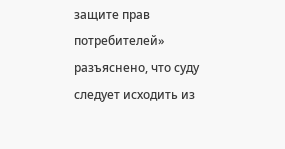защите прав потребителей» разъяснено, что суду следует исходить из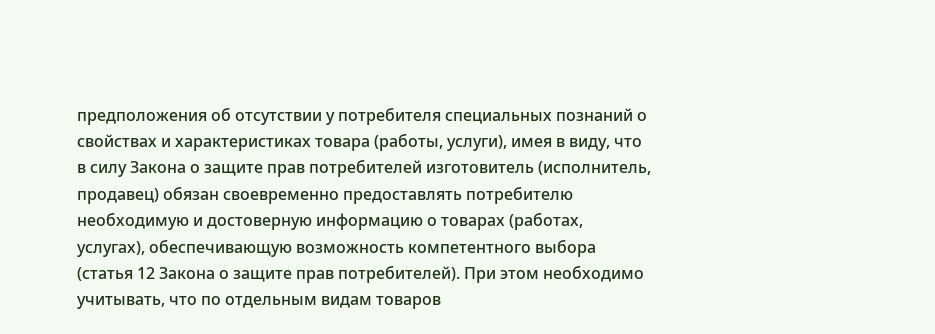предположения об отсутствии у потребителя специальных познаний о свойствах и характеристиках товара (работы, услуги), имея в виду, что в силу Закона о защите прав потребителей изготовитель (исполнитель, продавец) обязан своевременно предоставлять потребителю необходимую и достоверную информацию о товарах (работах, услугах), обеспечивающую возможность компетентного выбора (статья 12 Закона о защите прав потребителей). При этом необходимо учитывать, что по отдельным видам товаров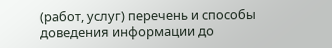(работ, услуг) перечень и способы доведения информации до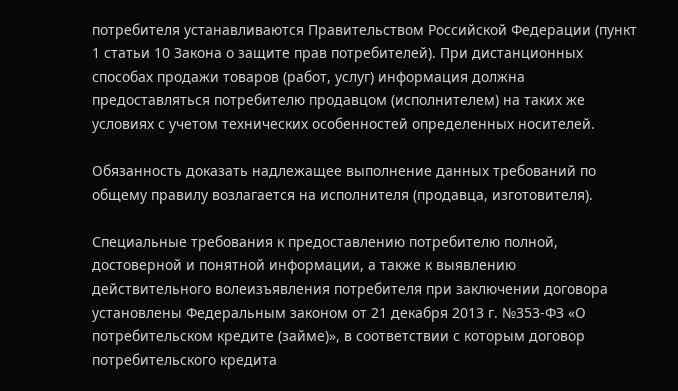потребителя устанавливаются Правительством Российской Федерации (пункт 1 статьи 10 Закона о защите прав потребителей). При дистанционных способах продажи товаров (работ, услуг) информация должна предоставляться потребителю продавцом (исполнителем) на таких же условиях с учетом технических особенностей определенных носителей.

Обязанность доказать надлежащее выполнение данных требований по общему правилу возлагается на исполнителя (продавца, изготовителя).

Специальные требования к предоставлению потребителю полной, достоверной и понятной информации, а также к выявлению действительного волеизъявления потребителя при заключении договора установлены Федеральным законом от 21 декабря 2013 г. №353-ФЗ «О потребительском кредите (займе)», в соответствии с которым договор потребительского кредита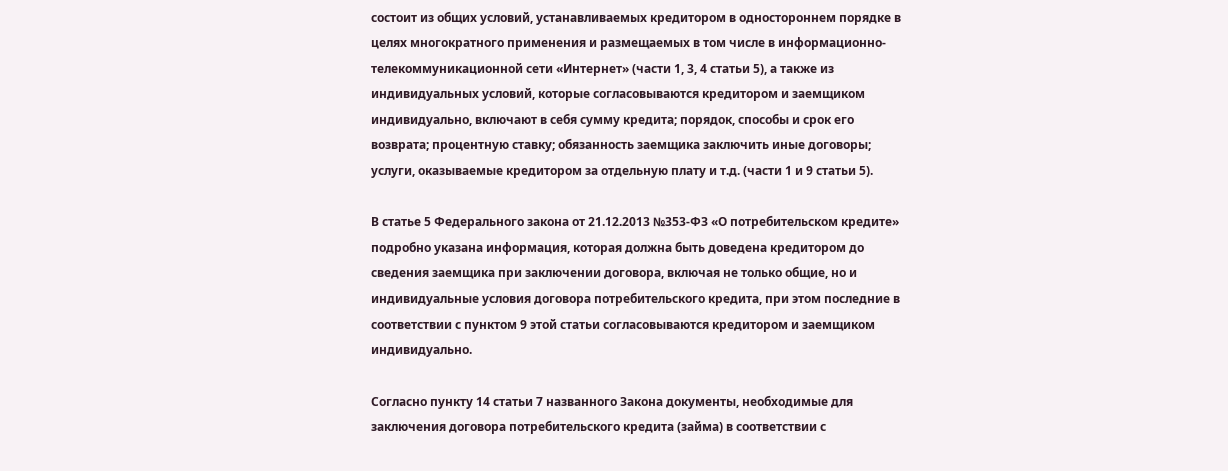состоит из общих условий, устанавливаемых кредитором в одностороннем порядке в целях многократного применения и размещаемых в том числе в информационно-телекоммуникационной сети «Интернет» (части 1, 3, 4 статьи 5), а также из индивидуальных условий, которые согласовываются кредитором и заемщиком индивидуально, включают в себя сумму кредита; порядок, способы и срок его возврата; процентную ставку; обязанность заемщика заключить иные договоры; услуги, оказываемые кредитором за отдельную плату и т.д. (части 1 и 9 статьи 5).

В статье 5 Федерального закона от 21.12.2013 №353-ФЗ «О потребительском кредите» подробно указана информация, которая должна быть доведена кредитором до сведения заемщика при заключении договора, включая не только общие, но и индивидуальные условия договора потребительского кредита, при этом последние в соответствии с пунктом 9 этой статьи согласовываются кредитором и заемщиком индивидуально.

Согласно пункту 14 статьи 7 названного Закона документы, необходимые для заключения договора потребительского кредита (займа) в соответствии с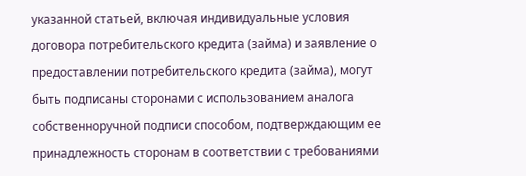указанной статьей, включая индивидуальные условия договора потребительского кредита (займа) и заявление о предоставлении потребительского кредита (займа), могут быть подписаны сторонами с использованием аналога собственноручной подписи способом, подтверждающим ее принадлежность сторонам в соответствии с требованиями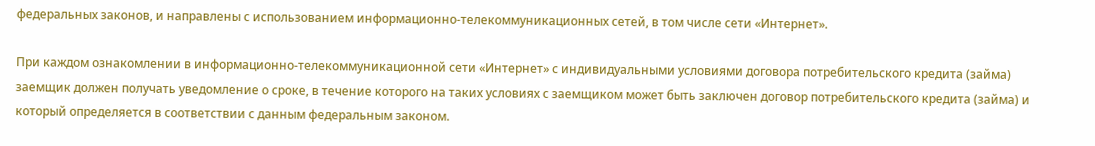федеральных законов, и направлены с использованием информационно-телекоммуникационных сетей, в том числе сети «Интернет».

При каждом ознакомлении в информационно-телекоммуникационной сети «Интернет» с индивидуальными условиями договора потребительского кредита (займа) заемщик должен получать уведомление о сроке, в течение которого на таких условиях с заемщиком может быть заключен договор потребительского кредита (займа) и который определяется в соответствии с данным федеральным законом.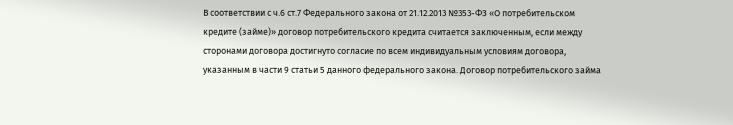В соответствии с ч.6 ст.7 Федерального закона от 21.12.2013 №353-ФЗ «О потребительском кредите (займе)» договор потребительского кредита считается заключенным, если между сторонами договора достигнуто согласие по всем индивидуальным условиям договора, указанным в части 9 статьи 5 данного федерального закона. Договор потребительского займа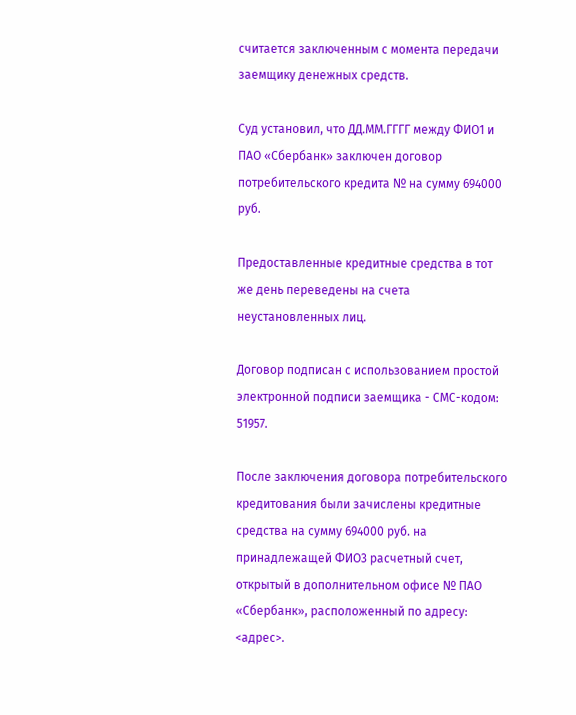считается заключенным с момента передачи заемщику денежных средств.

Суд установил, что ДД.ММ.ГГГГ между ФИО1 и ПАО «Сбербанк» заключен договор потребительского кредита № на сумму 694000 руб.

Предоставленные кредитные средства в тот же день переведены на счета неустановленных лиц.

Договор подписан с использованием простой электронной подписи заемщика - СМС-кодом: 51957.

После заключения договора потребительского кредитования были зачислены кредитные средства на сумму 694000 руб. на принадлежащей ФИО3 расчетный счет, открытый в дополнительном офисе № ПАО «Сбербанк», расположенный по адресу: <адрес>.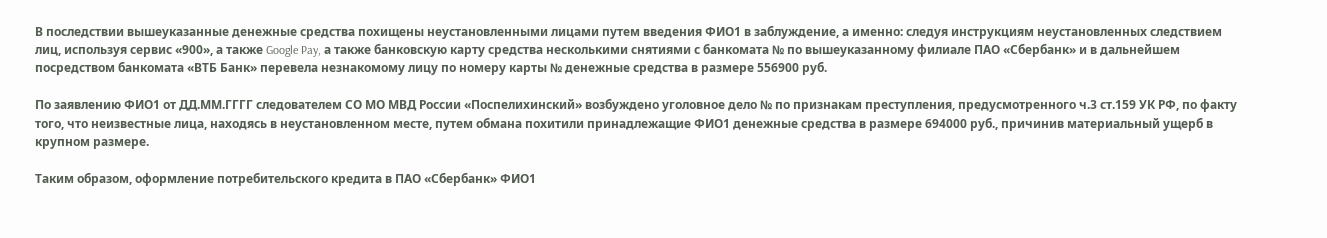В последствии вышеуказанные денежные средства похищены неустановленными лицами путем введения ФИО1 в заблуждение, а именно: следуя инструкциям неустановленных следствием лиц, используя сервис «900», а также Google Pay, а также банковскую карту средства несколькими снятиями с банкомата № по вышеуказанному филиале ПАО «Сбербанк» и в дальнейшем посредством банкомата «ВТБ Банк» перевела незнакомому лицу по номеру карты № денежные средства в размере 556900 руб.

По заявлению ФИО1 от ДД.ММ.ГГГГ следователем СО МО МВД России «Поспелихинский» возбуждено уголовное дело № по признакам преступления, предусмотренного ч.3 ст.159 УК РФ, по факту того, что неизвестные лица, находясь в неустановленном месте, путем обмана похитили принадлежащие ФИО1 денежные средства в размере 694000 руб., причинив материальный ущерб в крупном размере.

Таким образом, оформление потребительского кредита в ПАО «Сбербанк» ФИО1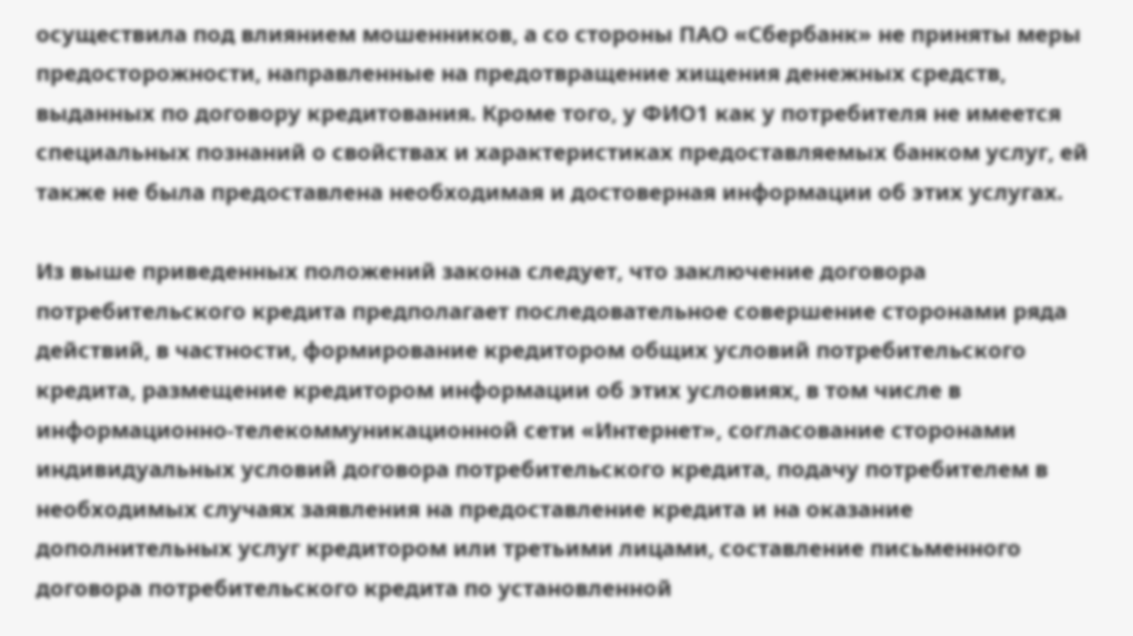осуществила под влиянием мошенников, а со стороны ПАО «Сбербанк» не приняты меры предосторожности, направленные на предотвращение хищения денежных средств, выданных по договору кредитования. Кроме того, у ФИО1 как у потребителя не имеется специальных познаний о свойствах и характеристиках предоставляемых банком услуг, ей также не была предоставлена необходимая и достоверная информации об этих услугах.

Из выше приведенных положений закона следует, что заключение договора потребительского кредита предполагает последовательное совершение сторонами ряда действий, в частности, формирование кредитором общих условий потребительского кредита, размещение кредитором информации об этих условиях, в том числе в информационно-телекоммуникационной сети «Интернет», согласование сторонами индивидуальных условий договора потребительского кредита, подачу потребителем в необходимых случаях заявления на предоставление кредита и на оказание дополнительных услуг кредитором или третьими лицами, составление письменного договора потребительского кредита по установленной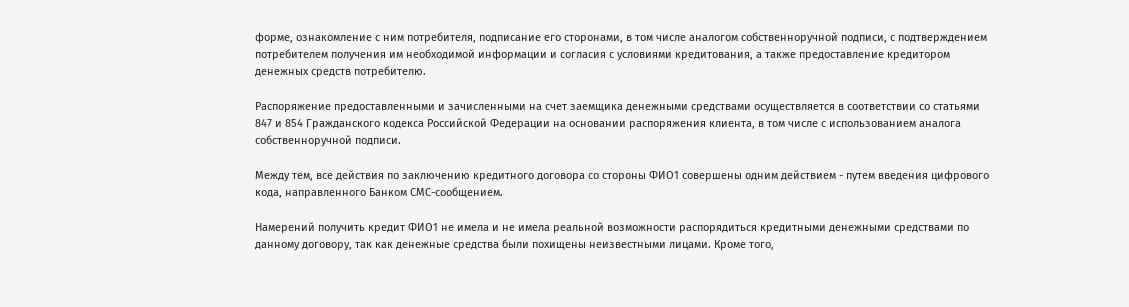форме, ознакомление с ним потребителя, подписание его сторонами, в том числе аналогом собственноручной подписи, с подтверждением потребителем получения им необходимой информации и согласия с условиями кредитования, а также предоставление кредитором денежных средств потребителю.

Распоряжение предоставленными и зачисленными на счет заемщика денежными средствами осуществляется в соответствии со статьями 847 и 854 Гражданского кодекса Российской Федерации на основании распоряжения клиента, в том числе с использованием аналога собственноручной подписи.

Между тем, все действия по заключению кредитного договора со стороны ФИО1 совершены одним действием - путем введения цифрового кода, направленного Банком СМС-сообщением.

Намерений получить кредит ФИО1 не имела и не имела реальной возможности распорядиться кредитными денежными средствами по данному договору, так как денежные средства были похищены неизвестными лицами. Кроме того,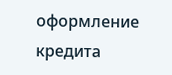оформление кредита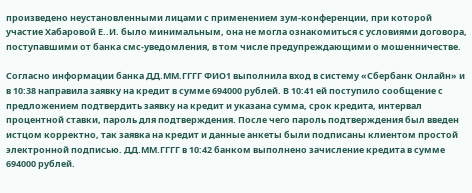произведено неустановленными лицами с применением зум-конференции, при которой участие Хабаровой Е..И. было минимальным, она не могла ознакомиться с условиями договора, поступавшими от банка смс-уведомления, в том числе предупреждающими о мошенничестве.

Согласно информации банка ДД.ММ.ГГГГ ФИО1 выполнила вход в систему «Сбербанк Онлайн» и в 10:38 направила заявку на кредит в сумме 694000 рублей. В 10:41 ей поступило сообщение с предложением подтвердить заявку на кредит и указана сумма, срок кредита, интервал процентной ставки, пароль для подтверждения. После чего пароль подтверждения был введен истцом корректно, так заявка на кредит и данные анкеты были подписаны клиентом простой электронной подписью. ДД.ММ.ГГГГ в 10:42 банком выполнено зачисление кредита в сумме 694000 рублей.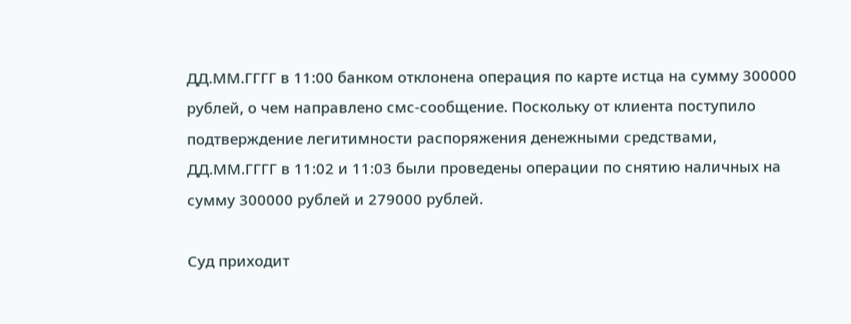ДД.ММ.ГГГГ в 11:00 банком отклонена операция по карте истца на сумму 300000 рублей, о чем направлено смс-сообщение. Поскольку от клиента поступило подтверждение легитимности распоряжения денежными средствами, ДД.ММ.ГГГГ в 11:02 и 11:03 были проведены операции по снятию наличных на сумму 300000 рублей и 279000 рублей.

Суд приходит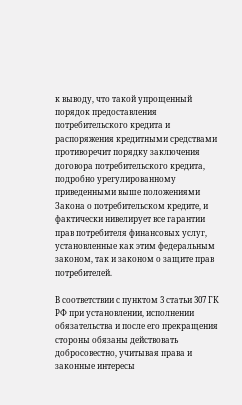к выводу, что такой упрощенный порядок предоставления потребительского кредита и распоряжения кредитными средствами противоречит порядку заключения договора потребительского кредита, подробно урегулированному приведенными выше положениями Закона о потребительском кредите, и фактически нивелирует все гарантии прав потребителя финансовых услуг, установленные как этим федеральным законом, так и законом о защите прав потребителей.

В соответствии с пунктом 3 статьи 307 ГК РФ при установлении, исполнении обязательства и после его прекращения стороны обязаны действовать добросовестно, учитывая права и законные интересы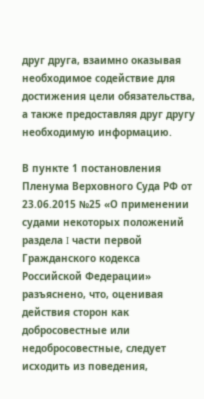друг друга, взаимно оказывая необходимое содействие для достижения цели обязательства, а также предоставляя друг другу необходимую информацию.

В пункте 1 постановления Пленума Верховного Суда РФ от 23.06.2015 №25 «О применении судами некоторых положений раздела I части первой Гражданского кодекса Российской Федерации» разъяснено, что, оценивая действия сторон как добросовестные или недобросовестные, следует исходить из поведения,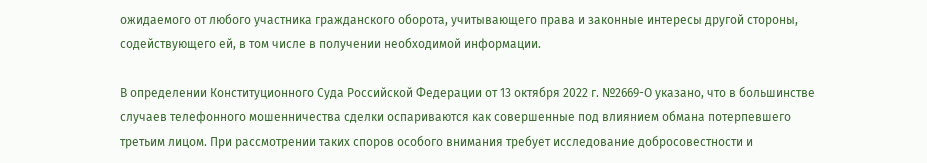ожидаемого от любого участника гражданского оборота, учитывающего права и законные интересы другой стороны, содействующего ей, в том числе в получении необходимой информации.

В определении Конституционного Суда Российской Федерации от 13 октября 2022 г. №2669-О указано, что в большинстве случаев телефонного мошенничества сделки оспариваются как совершенные под влиянием обмана потерпевшего третьим лицом. При рассмотрении таких споров особого внимания требует исследование добросовестности и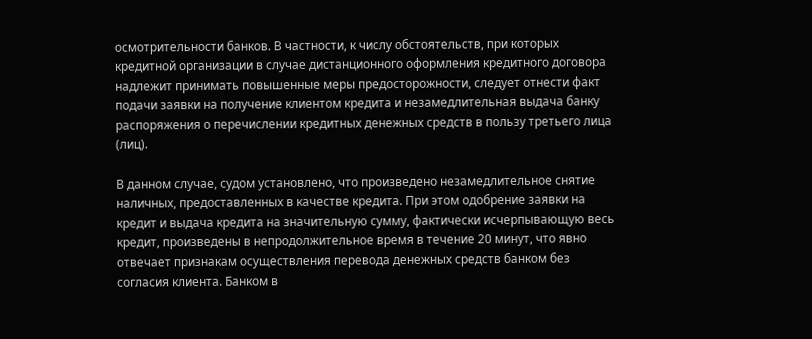осмотрительности банков. В частности, к числу обстоятельств, при которых кредитной организации в случае дистанционного оформления кредитного договора надлежит принимать повышенные меры предосторожности, следует отнести факт подачи заявки на получение клиентом кредита и незамедлительная выдача банку распоряжения о перечислении кредитных денежных средств в пользу третьего лица (лиц).

В данном случае, судом установлено, что произведено незамедлительное снятие наличных, предоставленных в качестве кредита. При этом одобрение заявки на кредит и выдача кредита на значительную сумму, фактически исчерпывающую весь кредит, произведены в непродолжительное время в течение 20 минут, что явно отвечает признакам осуществления перевода денежных средств банком без согласия клиента. Банком в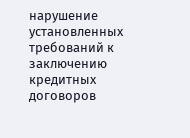нарушение установленных требований к заключению кредитных договоров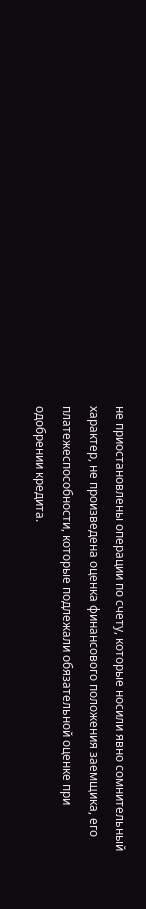не приостановлены операции по счету, которые носили явно сомнительный характер, не произведена оценка финансового положения заемщика, его платежеспособности, которые подлежали обязательной оценке при одобрении кредита.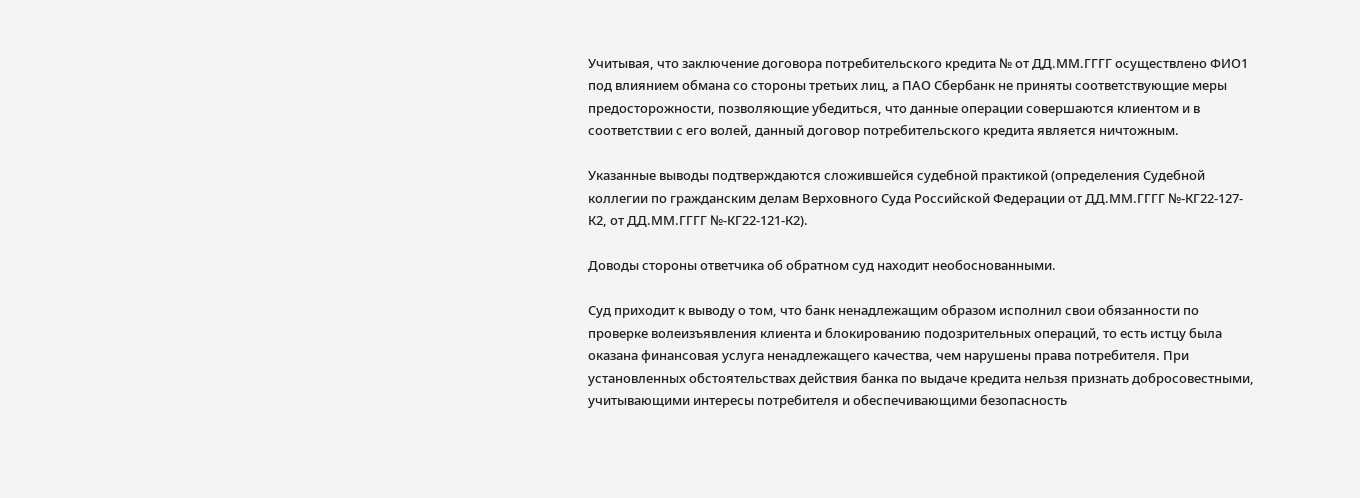Учитывая, что заключение договора потребительского кредита № от ДД.ММ.ГГГГ осуществлено ФИО1 под влиянием обмана со стороны третьих лиц, а ПАО Сбербанк не приняты соответствующие меры предосторожности, позволяющие убедиться, что данные операции совершаются клиентом и в соответствии с его волей, данный договор потребительского кредита является ничтожным.

Указанные выводы подтверждаются сложившейся судебной практикой (определения Судебной коллегии по гражданским делам Верховного Суда Российской Федерации от ДД.ММ.ГГГГ №-КГ22-127-К2, от ДД.ММ.ГГГГ №-КГ22-121-К2).

Доводы стороны ответчика об обратном суд находит необоснованными.

Суд приходит к выводу о том, что банк ненадлежащим образом исполнил свои обязанности по проверке волеизъявления клиента и блокированию подозрительных операций, то есть истцу была оказана финансовая услуга ненадлежащего качества, чем нарушены права потребителя. При установленных обстоятельствах действия банка по выдаче кредита нельзя признать добросовестными, учитывающими интересы потребителя и обеспечивающими безопасность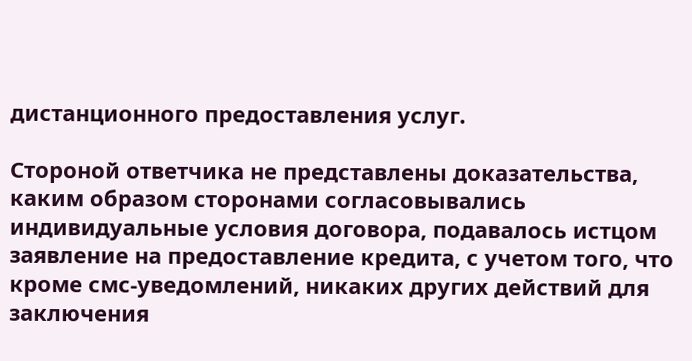дистанционного предоставления услуг.

Стороной ответчика не представлены доказательства, каким образом сторонами согласовывались индивидуальные условия договора, подавалось истцом заявление на предоставление кредита, с учетом того, что кроме смс-уведомлений, никаких других действий для заключения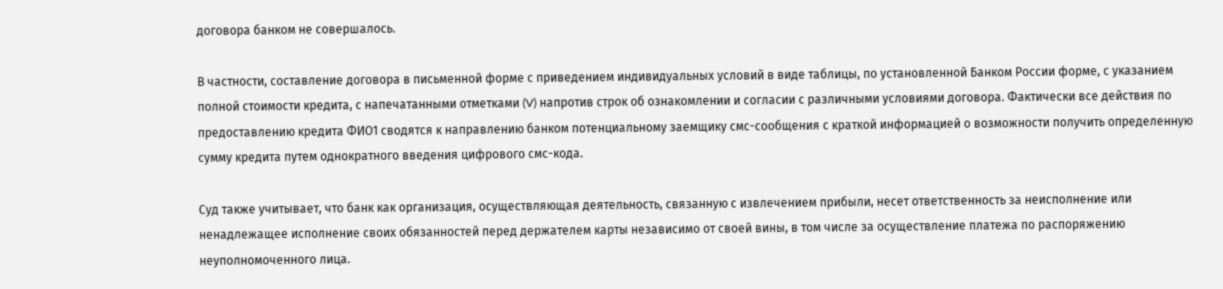договора банком не совершалось.

В частности, составление договора в письменной форме с приведением индивидуальных условий в виде таблицы, по установленной Банком России форме, с указанием полной стоимости кредита, с напечатанными отметками (V) напротив строк об ознакомлении и согласии с различными условиями договора. Фактически все действия по предоставлению кредита ФИО1 сводятся к направлению банком потенциальному заемщику смс-сообщения с краткой информацией о возможности получить определенную сумму кредита путем однократного введения цифрового смс-кода.

Суд также учитывает, что банк как организация, осуществляющая деятельность, связанную с извлечением прибыли, несет ответственность за неисполнение или ненадлежащее исполнение своих обязанностей перед держателем карты независимо от своей вины, в том числе за осуществление платежа по распоряжению неуполномоченного лица.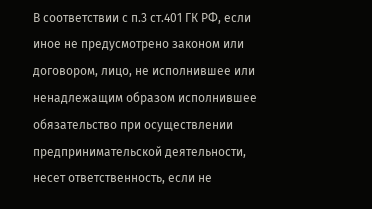В соответствии с п.3 ст.401 ГК РФ, если иное не предусмотрено законом или договором, лицо, не исполнившее или ненадлежащим образом исполнившее обязательство при осуществлении предпринимательской деятельности, несет ответственность, если не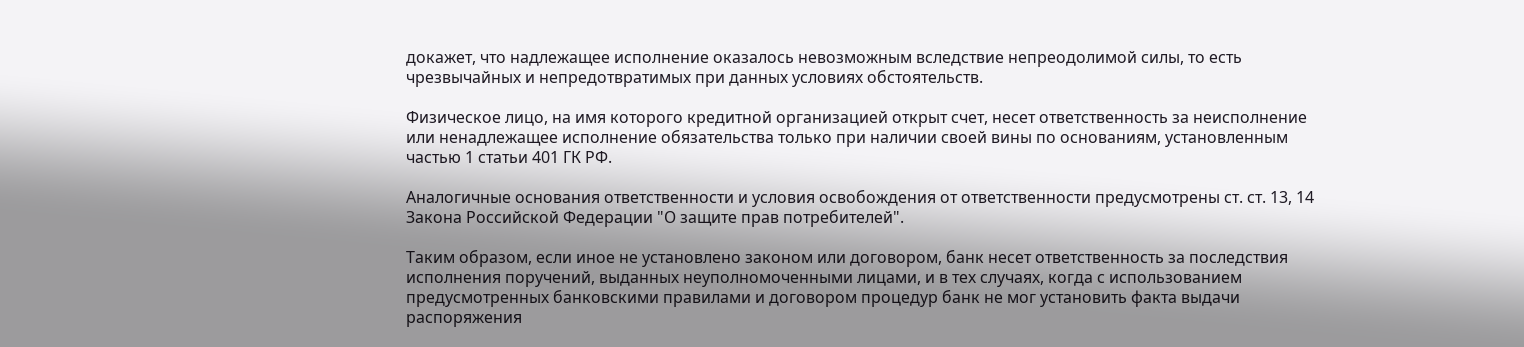докажет, что надлежащее исполнение оказалось невозможным вследствие непреодолимой силы, то есть чрезвычайных и непредотвратимых при данных условиях обстоятельств.

Физическое лицо, на имя которого кредитной организацией открыт счет, несет ответственность за неисполнение или ненадлежащее исполнение обязательства только при наличии своей вины по основаниям, установленным частью 1 статьи 401 ГК РФ.

Аналогичные основания ответственности и условия освобождения от ответственности предусмотрены ст. ст. 13, 14 Закона Российской Федерации "О защите прав потребителей".

Таким образом, если иное не установлено законом или договором, банк несет ответственность за последствия исполнения поручений, выданных неуполномоченными лицами, и в тех случаях, когда с использованием предусмотренных банковскими правилами и договором процедур банк не мог установить факта выдачи распоряжения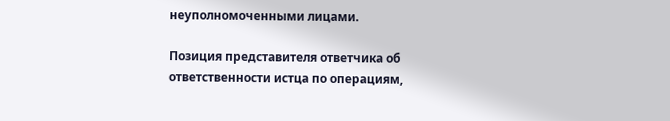неуполномоченными лицами.

Позиция представителя ответчика об ответственности истца по операциям,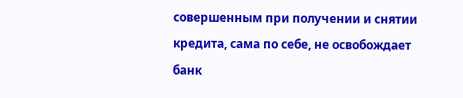совершенным при получении и снятии кредита, сама по себе, не освобождает банк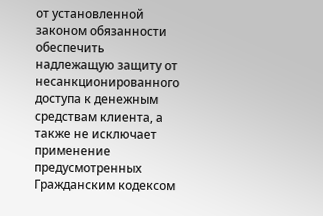от установленной законом обязанности обеспечить надлежащую защиту от несанкционированного доступа к денежным средствам клиента, а также не исключает применение предусмотренных Гражданским кодексом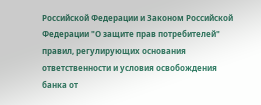Российской Федерации и Законом Российской Федерации "О защите прав потребителей" правил, регулирующих основания ответственности и условия освобождения банка от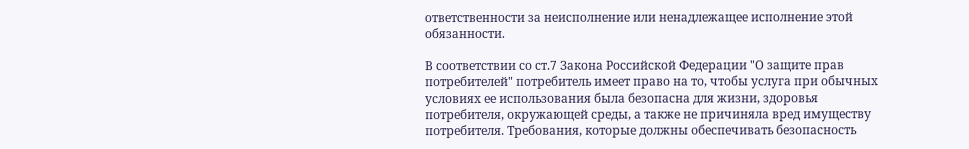ответственности за неисполнение или ненадлежащее исполнение этой обязанности.

В соответствии со ст.7 Закона Российской Федерации "О защите прав потребителей" потребитель имеет право на то, чтобы услуга при обычных условиях ее использования была безопасна для жизни, здоровья потребителя, окружающей среды, а также не причиняла вред имуществу потребителя. Требования, которые должны обеспечивать безопасность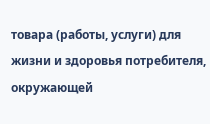товара (работы, услуги) для жизни и здоровья потребителя, окружающей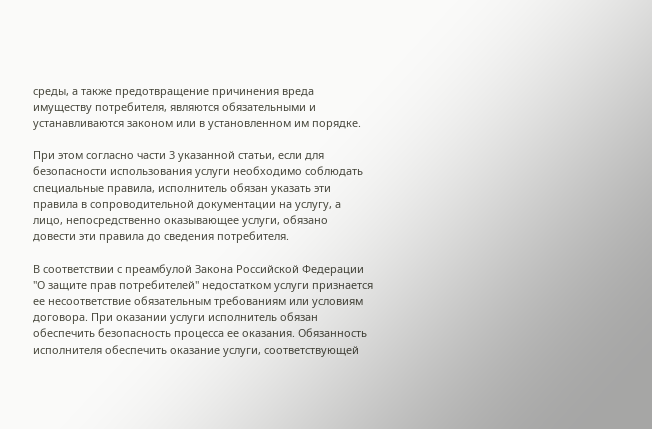среды, а также предотвращение причинения вреда имуществу потребителя, являются обязательными и устанавливаются законом или в установленном им порядке.

При этом согласно части 3 указанной статьи, если для безопасности использования услуги необходимо соблюдать специальные правила, исполнитель обязан указать эти правила в сопроводительной документации на услугу, а лицо, непосредственно оказывающее услуги, обязано довести эти правила до сведения потребителя.

В соответствии с преамбулой Закона Российской Федерации "О защите прав потребителей" недостатком услуги признается ее несоответствие обязательным требованиям или условиям договора. При оказании услуги исполнитель обязан обеспечить безопасность процесса ее оказания. Обязанность исполнителя обеспечить оказание услуги, соответствующей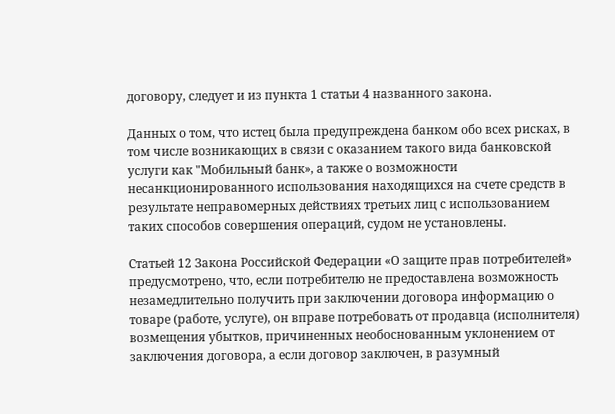договору, следует и из пункта 1 статьи 4 названного закона.

Данных о том, что истец была предупреждена банком обо всех рисках, в том числе возникающих в связи с оказанием такого вида банковской услуги как "Мобильный банк», а также о возможности несанкционированного использования находящихся на счете средств в результате неправомерных действиях третьих лиц с использованием таких способов совершения операций, судом не установлены.

Статьей 12 Закона Российской Федерации «О защите прав потребителей» предусмотрено, что, если потребителю не предоставлена возможность незамедлительно получить при заключении договора информацию о товаре (работе, услуге), он вправе потребовать от продавца (исполнителя) возмещения убытков, причиненных необоснованным уклонением от заключения договора, а если договор заключен, в разумный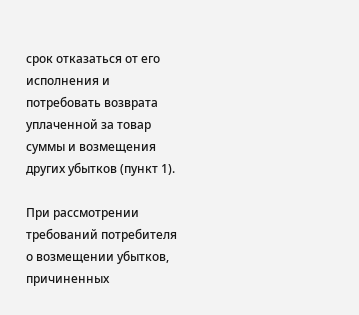срок отказаться от его исполнения и потребовать возврата уплаченной за товар суммы и возмещения других убытков (пункт 1).

При рассмотрении требований потребителя о возмещении убытков, причиненных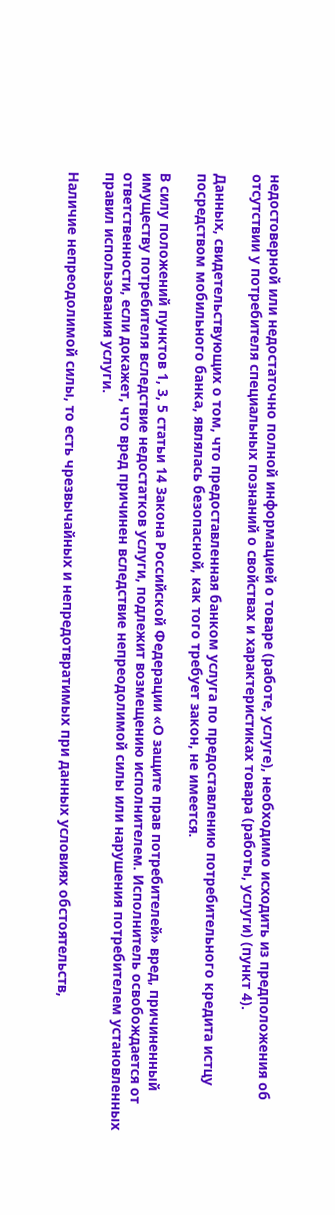недостоверной или недостаточно полной информацией о товаре (работе, услуге), необходимо исходить из предположения об отсутствии у потребителя специальных познаний о свойствах и характеристиках товара (работы, услуги) (пункт 4).

Данных, свидетельствующих о том, что предоставленная банком услуга по предоставлению потребительного кредита истцу посредством мобильного банка, являлась безопасной, как того требует закон, не имеется.

В силу положений пунктов 1, 3, 5 статьи 14 Закона Российской Федерации «О защите прав потребителей» вред, причиненный имуществу потребителя вследствие недостатков услуги, подлежит возмещению исполнителем. Исполнитель освобождается от ответственности, если докажет, что вред причинен вследствие непреодолимой силы или нарушения потребителем установленных правил использования услуги.

Наличие непреодолимой силы, то есть чрезвычайных и непредотвратимых при данных условиях обстоятельств,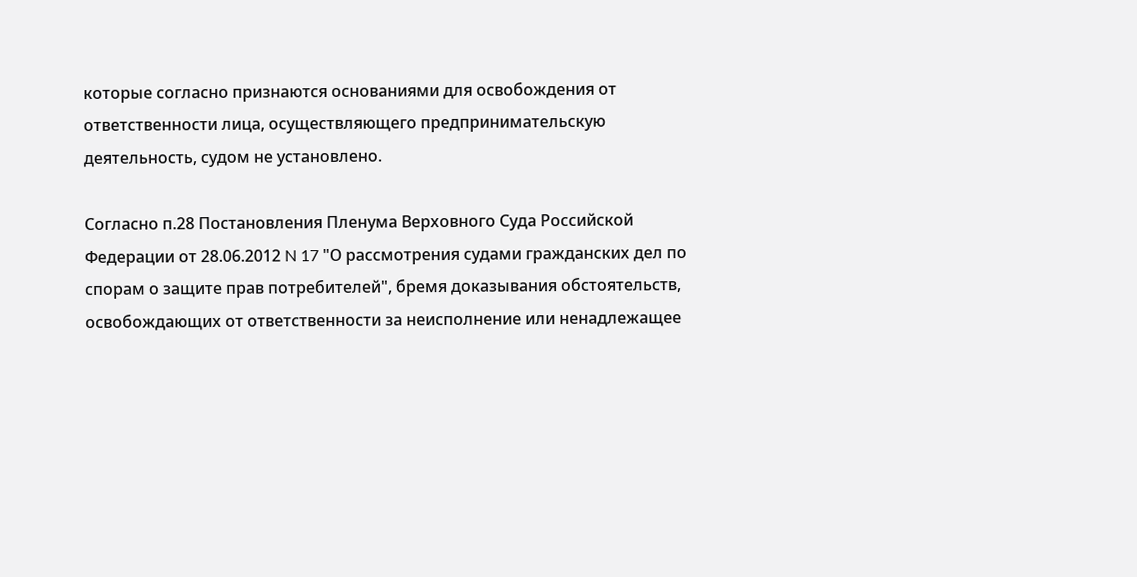которые согласно признаются основаниями для освобождения от ответственности лица, осуществляющего предпринимательскую деятельность, судом не установлено.

Согласно п.28 Постановления Пленума Верховного Суда Российской Федерации от 28.06.2012 N 17 "О рассмотрения судами гражданских дел по спорам о защите прав потребителей", бремя доказывания обстоятельств, освобождающих от ответственности за неисполнение или ненадлежащее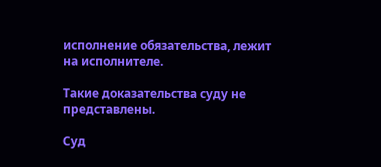исполнение обязательства, лежит на исполнителе.

Такие доказательства суду не представлены.

Суд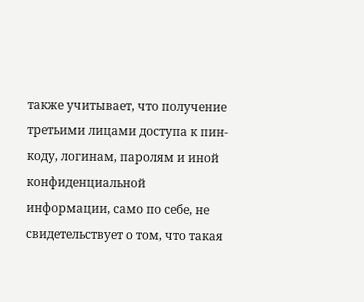также учитывает, что получение третьими лицами доступа к пин-коду, логинам, паролям и иной конфиденциальной информации, само по себе, не свидетельствует о том, что такая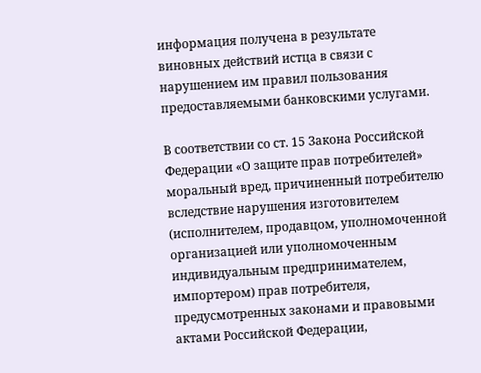информация получена в результате виновных действий истца в связи с нарушением им правил пользования предоставляемыми банковскими услугами.

В соответствии со ст. 15 Закона Российской Федерации «О защите прав потребителей» моральный вред, причиненный потребителю вследствие нарушения изготовителем (исполнителем, продавцом, уполномоченной организацией или уполномоченным индивидуальным предпринимателем, импортером) прав потребителя, предусмотренных законами и правовыми актами Российской Федерации,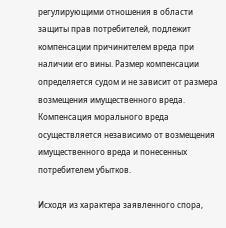регулирующими отношения в области защиты прав потребителей, подлежит компенсации причинителем вреда при наличии его вины. Размер компенсации определяется судом и не зависит от размера возмещения имущественного вреда. Компенсация морального вреда осуществляется независимо от возмещения имущественного вреда и понесенных потребителем убытков.

Исходя из характера заявленного спора,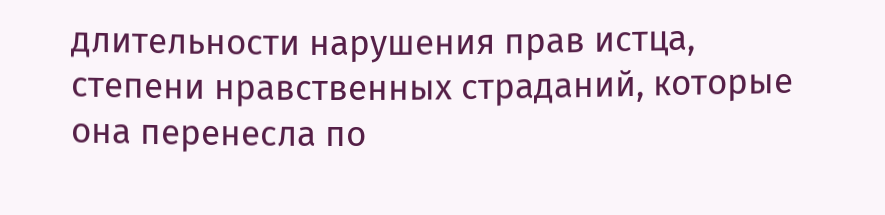длительности нарушения прав истца, степени нравственных страданий, которые она перенесла по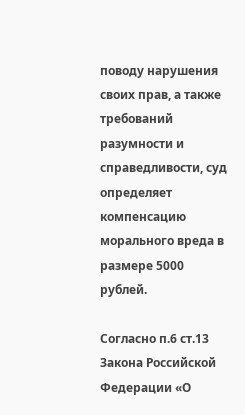поводу нарушения своих прав, а также требований разумности и справедливости, суд определяет компенсацию морального вреда в размере 5000 рублей.

Согласно п.6 ст.13 Закона Российской Федерации «О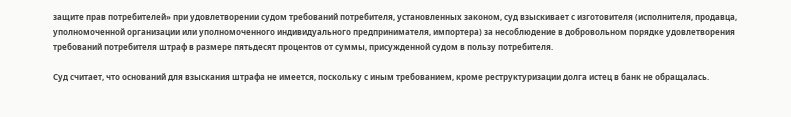защите прав потребителей» при удовлетворении судом требований потребителя, установленных законом, суд взыскивает с изготовителя (исполнителя, продавца, уполномоченной организации или уполномоченного индивидуального предпринимателя, импортера) за несоблюдение в добровольном порядке удовлетворения требований потребителя штраф в размере пятьдесят процентов от суммы, присужденной судом в пользу потребителя.

Суд считает, что оснований для взыскания штрафа не имеется, поскольку с иным требованием, кроме реструктуризации долга истец в банк не обращалась.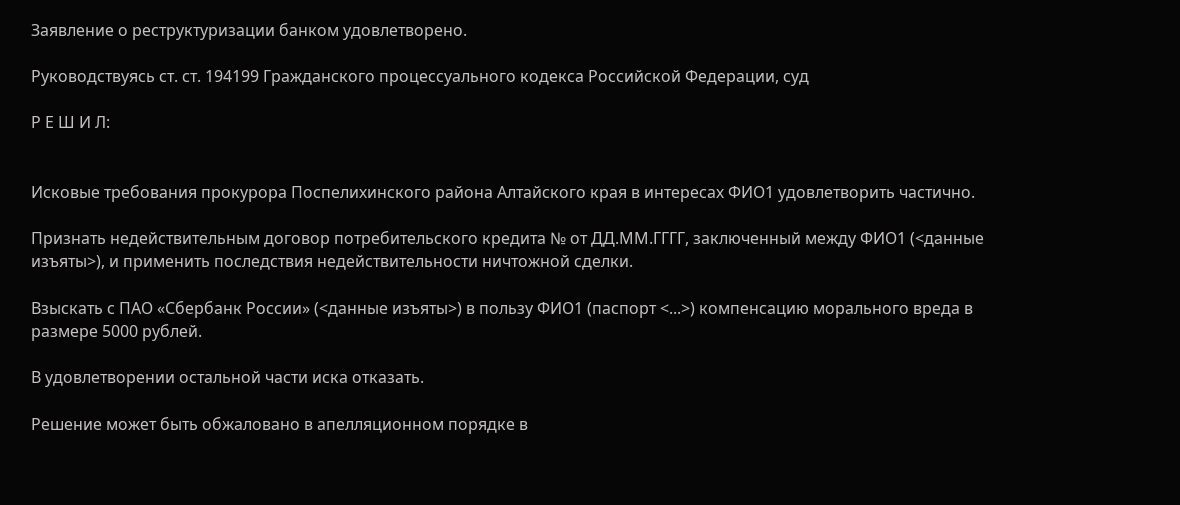Заявление о реструктуризации банком удовлетворено.

Руководствуясь ст. ст. 194199 Гражданского процессуального кодекса Российской Федерации, суд

Р Е Ш И Л:


Исковые требования прокурора Поспелихинского района Алтайского края в интересах ФИО1 удовлетворить частично.

Признать недействительным договор потребительского кредита № от ДД.ММ.ГГГГ, заключенный между ФИО1 (<данные изъяты>), и применить последствия недействительности ничтожной сделки.

Взыскать с ПАО «Сбербанк России» (<данные изъяты>) в пользу ФИО1 (паспорт <...>) компенсацию морального вреда в размере 5000 рублей.

В удовлетворении остальной части иска отказать.

Решение может быть обжаловано в апелляционном порядке в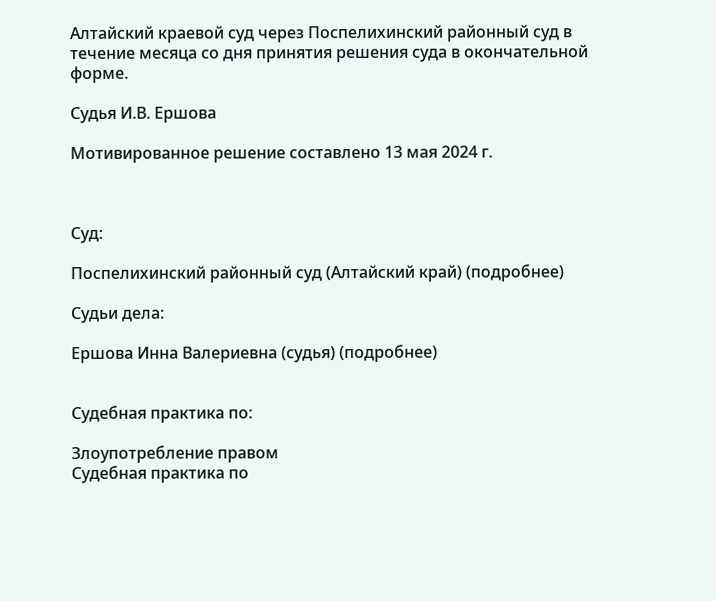Алтайский краевой суд через Поспелихинский районный суд в течение месяца со дня принятия решения суда в окончательной форме.

Судья И.В. Ершова

Мотивированное решение составлено 13 мая 2024 г.



Суд:

Поспелихинский районный суд (Алтайский край) (подробнее)

Судьи дела:

Ершова Инна Валериевна (судья) (подробнее)


Судебная практика по:

Злоупотребление правом
Судебная практика по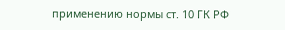применению нормы ст. 10 ГК РФ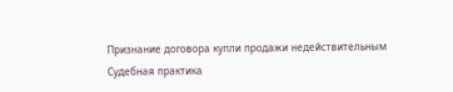Признание договора купли продажи недействительным
Судебная практика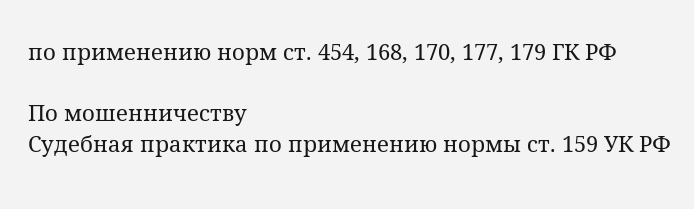по применению норм ст. 454, 168, 170, 177, 179 ГК РФ

По мошенничеству
Судебная практика по применению нормы ст. 159 УК РФ